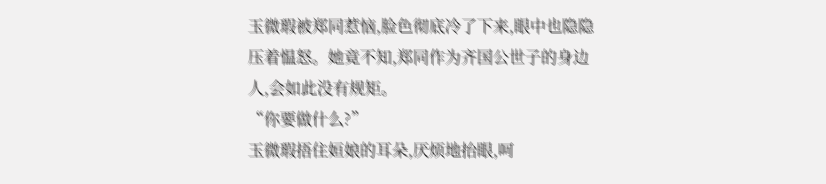玉微瑕被郑同惹恼,脸色彻底冷了下来,眼中也隐隐压着愠怒。她竟不知,郑同作为齐国公世子的身边人,会如此没有规矩。
“你要做什么?”
玉微瑕捂住姮娘的耳朵,厌烦地抬眼,呵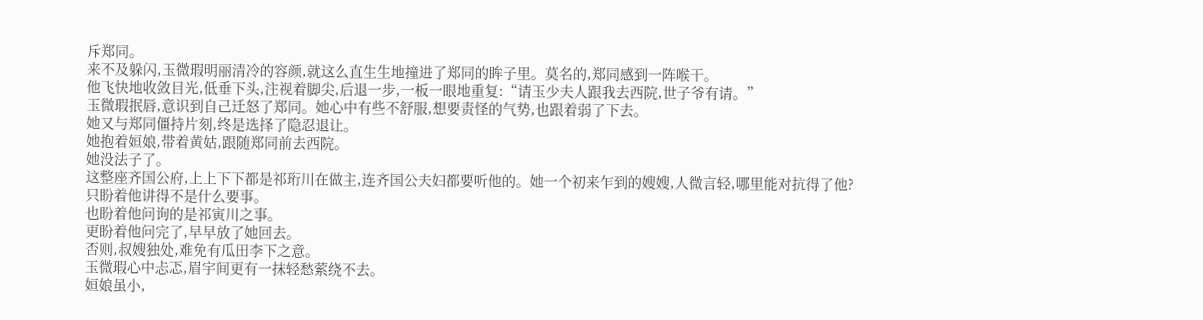斥郑同。
来不及躲闪,玉微瑕明丽清冷的容颜,就这么直生生地撞进了郑同的眸子里。莫名的,郑同感到一阵喉干。
他飞快地收敛目光,低垂下头,注视着脚尖,后退一步,一板一眼地重复:“请玉少夫人跟我去西院,世子爷有请。”
玉微瑕抿唇,意识到自己迁怒了郑同。她心中有些不舒服,想要责怪的气势,也跟着弱了下去。
她又与郑同僵持片刻,终是选择了隐忍退让。
她抱着姮娘,带着黄姑,跟随郑同前去西院。
她没法子了。
这整座齐国公府,上上下下都是祁珩川在做主,连齐国公夫妇都要听他的。她一个初来乍到的嫂嫂,人微言轻,哪里能对抗得了他?
只盼着他讲得不是什么要事。
也盼着他问询的是祁寅川之事。
更盼着他问完了,早早放了她回去。
否则,叔嫂独处,难免有瓜田李下之意。
玉微瑕心中忐忑,眉宇间更有一抹轻愁萦绕不去。
姮娘虽小,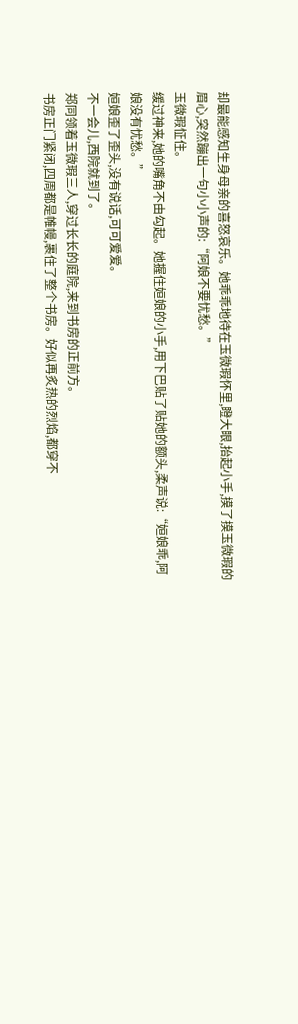却最能感知生身母亲的喜怒哀乐。她乖乖地待在玉微瑕怀里,瞪大眼,抬起小手,摸了摸玉微瑕的眉心,突然蹦出一句小小声的:“阿娘不要忧愁。”
玉微瑕怔住。
缓过神来,她的嘴角不由勾起。她握住姮娘的小手,用下巴贴了贴她的额头,柔声说:“姮娘乖,阿娘没有忧愁。”
姮娘歪了歪头,没有说话,可可爱爱。
不一会儿,西院就到了。
郑同领着玉微瑕三人,穿过长长的庭院,来到书房的正前方。
书房正门紧闭,四周都是帷幔,裹住了整个书房。好似再炙热的烈焰,都穿不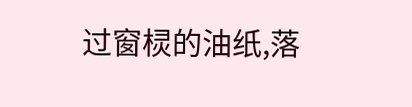过窗棂的油纸,落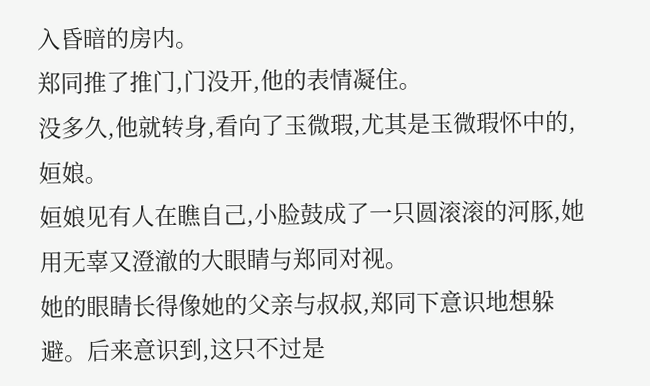入昏暗的房内。
郑同推了推门,门没开,他的表情凝住。
没多久,他就转身,看向了玉微瑕,尤其是玉微瑕怀中的,姮娘。
姮娘见有人在瞧自己,小脸鼓成了一只圆滚滚的河豚,她用无辜又澄澈的大眼睛与郑同对视。
她的眼睛长得像她的父亲与叔叔,郑同下意识地想躲避。后来意识到,这只不过是